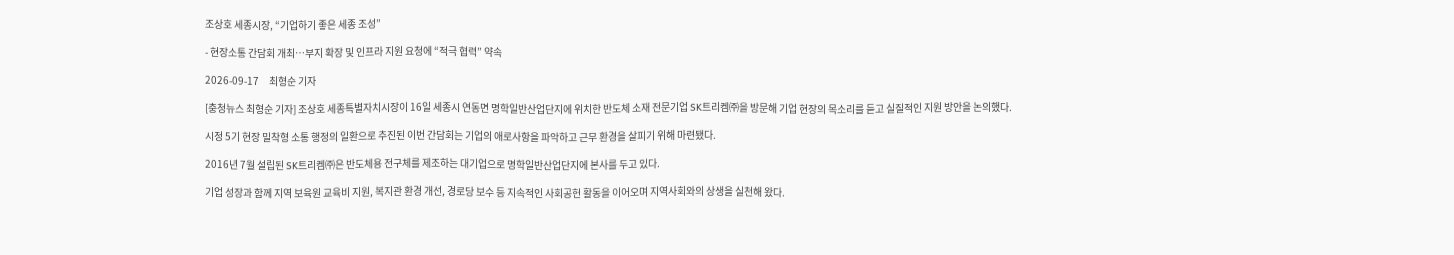조상호 세종시장, “기업하기 좋은 세종 조성”

- 현장소통 간담회 개최…부지 확장 및 인프라 지원 요청에 “적극 협력” 약속

2026-09-17     최형순 기자

[충청뉴스 최형순 기자] 조상호 세종특별자치시장이 16일 세종시 연동면 명학일반산업단지에 위치한 반도체 소재 전문기업 SK트리켐㈜을 방문해 기업 현장의 목소리를 듣고 실질적인 지원 방안을 논의했다.

시정 5기 현장 밀착형 소통 행정의 일환으로 추진된 이번 간담회는 기업의 애로사항을 파악하고 근무 환경을 살피기 위해 마련됐다.

2016년 7월 설립된 SK트리켐㈜은 반도체용 전구체를 제조하는 대기업으로 명학일반산업단지에 본사를 두고 있다.

기업 성장과 함께 지역 보육원 교육비 지원, 복지관 환경 개선, 경로당 보수 등 지속적인 사회공헌 활동을 이어오며 지역사회와의 상생을 실천해 왔다.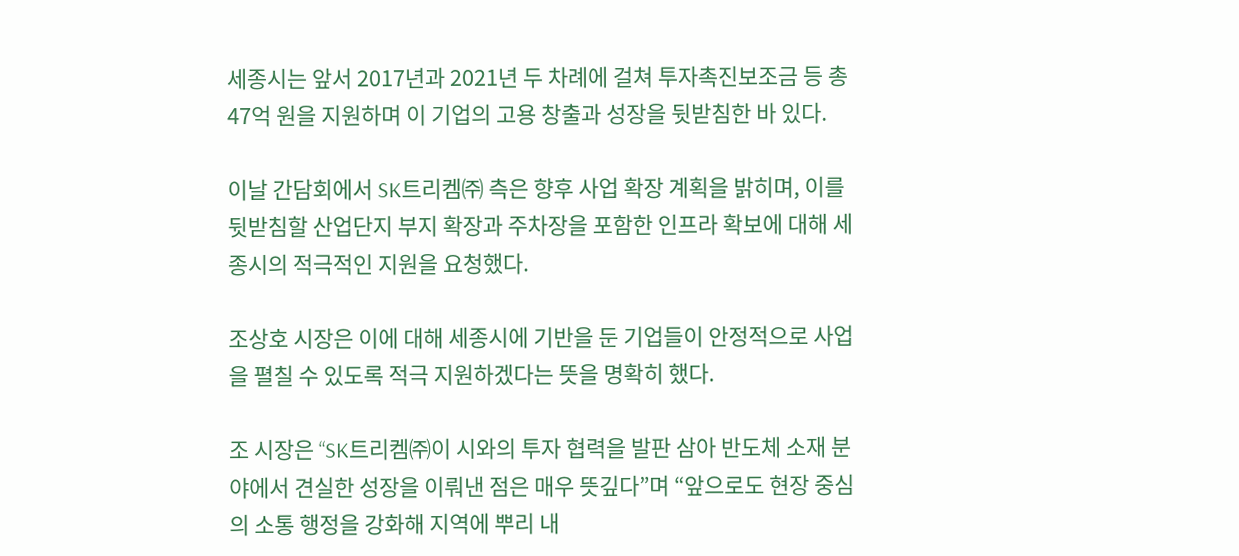세종시는 앞서 2017년과 2021년 두 차례에 걸쳐 투자촉진보조금 등 총 47억 원을 지원하며 이 기업의 고용 창출과 성장을 뒷받침한 바 있다.

이날 간담회에서 SK트리켐㈜ 측은 향후 사업 확장 계획을 밝히며, 이를 뒷받침할 산업단지 부지 확장과 주차장을 포함한 인프라 확보에 대해 세종시의 적극적인 지원을 요청했다.

조상호 시장은 이에 대해 세종시에 기반을 둔 기업들이 안정적으로 사업을 펼칠 수 있도록 적극 지원하겠다는 뜻을 명확히 했다.

조 시장은 “SK트리켐㈜이 시와의 투자 협력을 발판 삼아 반도체 소재 분야에서 견실한 성장을 이뤄낸 점은 매우 뜻깊다”며 “앞으로도 현장 중심의 소통 행정을 강화해 지역에 뿌리 내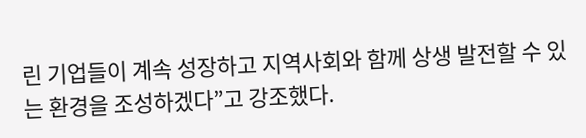린 기업들이 계속 성장하고 지역사회와 함께 상생 발전할 수 있는 환경을 조성하겠다”고 강조했다.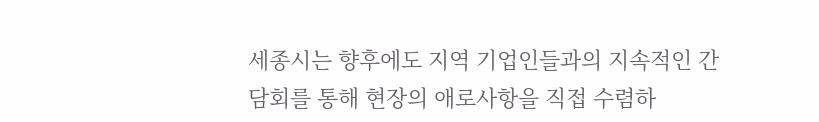세종시는 향후에도 지역 기업인들과의 지속적인 간담회를 통해 현장의 애로사항을 직접 수렴하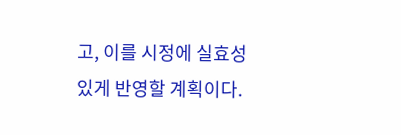고, 이를 시정에 실효성 있게 반영할 계획이다.